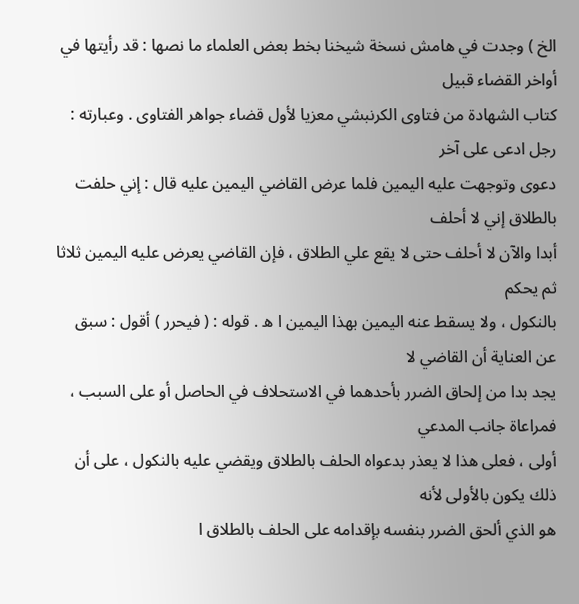الخ ) وجدت في هامش نسخة شيخنا بخط بعض العلماء ما نصها : قد رأيتها في أواخر القضاء قبيل
كتاب الشهادة من فتاوى الكرنبشي معزيا لأول قضاء جواهر الفتاوى . وعبارته : رجل ادعى على آخر
دعوى وتوجهت عليه اليمين فلما عرض القاضي اليمين عليه قال : إني حلفت بالطلاق إني لا أحلف
أبدا والآن لا أحلف حتى لا يقع علي الطلاق ، فإن القاضي يعرض عليه اليمين ثلاثا ثم يحكم
بالنكول ، ولا يسقط عنه اليمين بهذا اليمين ا ه . قوله : ( فيحرر ) أقول : سبق عن العناية أن القاضي لا
يجد بدا من إلحاق الضرر بأحدهما في الاستحلاف في الحاصل أو على السبب ، فمراعاة جانب المدعي
أولى ، فعلى هذا لا يعذر بدعواه الحلف بالطلاق ويقضي عليه بالنكول ، على أن ذلك يكون بالأولى لأنه
هو الذي ألحق الضرر بنفسه بإقدامه على الحلف بالطلاق ا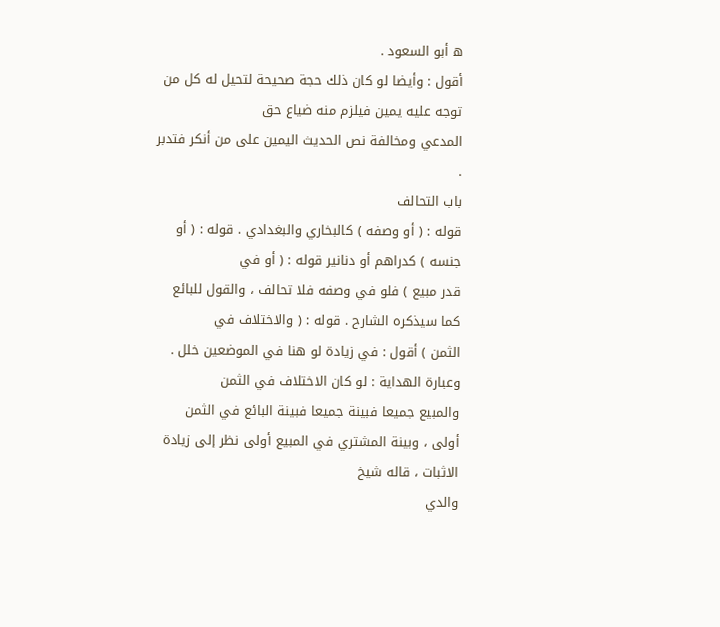ه أبو السعود .
أقول : وأيضا لو كان ذلك حجة صحيحة لتحيل له كل من توجه عليه يمين فيلزم منه ضياع حق
المدعي ومخالفة نص الحديث اليمين على من أنكر فتدبر .
باب التحالف
قوله : ( أو وصفه ) كالبخاري والبغدادي . قوله : ( أو جنسه ) كدراهم أو دنانير قوله : ( أو في
قدر مبيع ) فلو في وصفه فلا تحالف ، والقول للبائع كما سيذكره الشارح . قوله : ( والاختلاف في
الثمن ) أقول : في زيادة لو هنا في الموضعين خلل . وعبارة الهداية : لو كان الاختلاف في الثمن
والمبيع جميعا فبينة جميعا فبينة البائع في الثمن أولى ، وبينة المشتري في المبيع أولى نظر إلى زيادة الاثبات ، قاله شيخ
والدي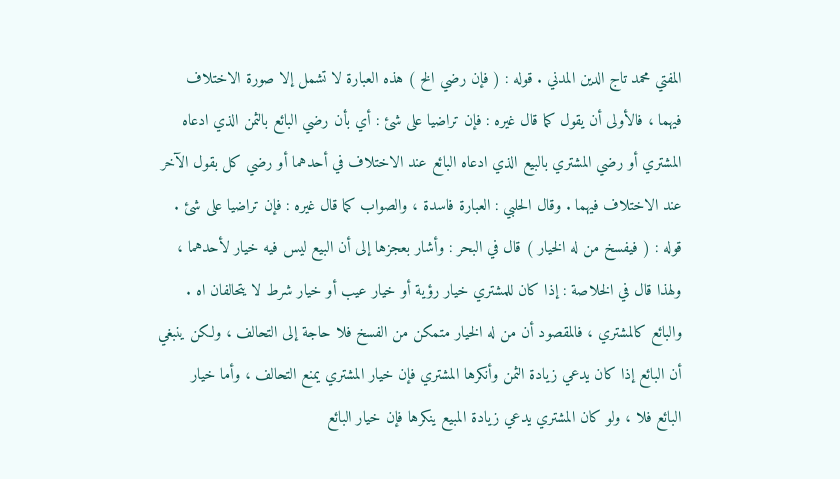المفتي محمد تاج الدين المدني . قوله : ( فإن رضي الخ ) هذه العبارة لا تشمل إلا صورة الاختلاف
فيهما ، فالأولى أن يقول كما قال غيره : فإن تراضيا على شئ : أي بأن رضي البائع بالثمن الذي ادعاه
المشتري أو رضي المشتري بالبيع الذي ادعاه البائع عند الاختلاف في أحدهما أو رضي كل بقول الآخر
عند الاختلاف فيهما . وقال الحلبي : العبارة فاسدة ، والصواب كما قال غيره : فإن تراضيا على شئ .
قوله : ( فيفسخ من له الخيار ) قال في البحر : وأشار بعجزها إلى أن البيع ليس فيه خيار لأحدهما ،
ولهذا قال في الخلاصة : إذا كان للمشتري خيار رؤية أو خيار عيب أو خيار شرط لا يتحالفان اه .
والبائع كالمشتري ، فالمقصود أن من له الخيار متمكن من الفسخ فلا حاجة إلى التحالف ، ولكن ينبغي
أن البائع إذا كان يدعي زيادة الثمن وأنكرها المشتري فإن خيار المشتري يمنع التحالف ، وأما خيار
البائع فلا ، ولو كان المشتري يدعي زيادة المبيع ينكرها فإن خيار البائع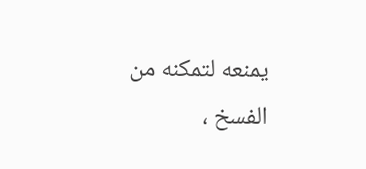يمنعه لتمكنه من
الفسخ ،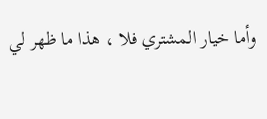وأما خيار المشتري فلا ، هذا ما ظهر لي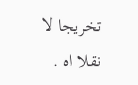تخريجا لا نقلا اه .